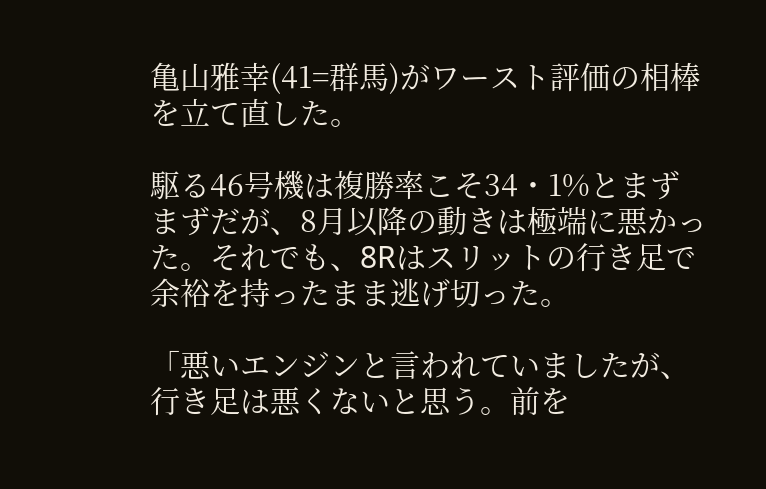亀山雅幸(41=群馬)がワースト評価の相棒を立て直した。

駆る46号機は複勝率こそ34・1%とまずまずだが、8月以降の動きは極端に悪かった。それでも、8Rはスリットの行き足で余裕を持ったまま逃げ切った。

「悪いエンジンと言われていましたが、行き足は悪くないと思う。前を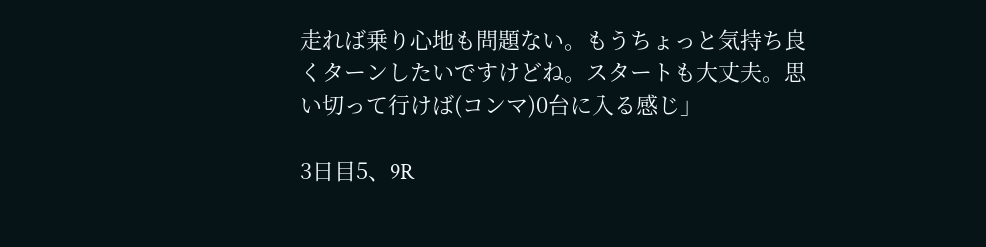走れば乗り心地も問題ない。もうちょっと気持ち良くターンしたいですけどね。スタートも大丈夫。思い切って行けば(コンマ)0台に入る感じ」

3日目5、9R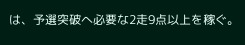は、予選突破へ必要な2走9点以上を稼ぐ。